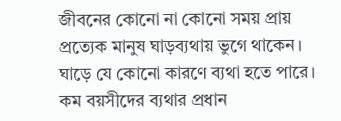জীবনের কোনো না কোনো সময় প্রায় প্রত্যেক মানুষ ঘাড়ব্যথায় ভুগে থাকেন। ঘাড়ে যে কোনো কারণে ব্যথা হতে পারে। কম বয়সীদের ব্যথার প্রধান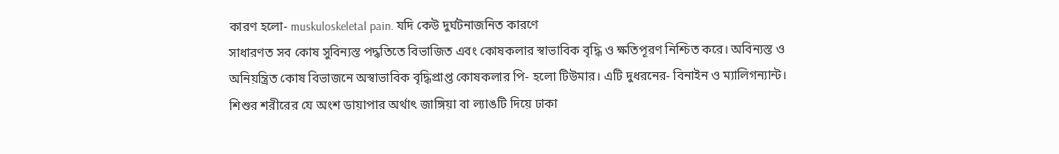কারণ হলো- muskuloskeletal pain. যদি কেউ দুর্ঘটনাজনিত কারণে
সাধারণত সব কোষ সুবিন্যস্ত পদ্ধতিতে বিভাজিত এবং কোষকলার স্বাভাবিক বৃদ্ধি ও ক্ষতিপূরণ নিশ্চিত করে। অবিন্যস্ত ও অনিয়ন্ত্রিত কোষ বিভাজনে অস্বাভাবিক বৃদ্ধিপ্রাপ্ত কোষকলার পি- হলো টিউমার। এটি দুধরনের- বিনাইন ও ম্যালিগন্যান্ট।
শিশুর শরীরের যে অংশ ডায়াপার অর্থাৎ জাঙ্গিয়া বা ল্যাঙটি দিয়ে ঢাকা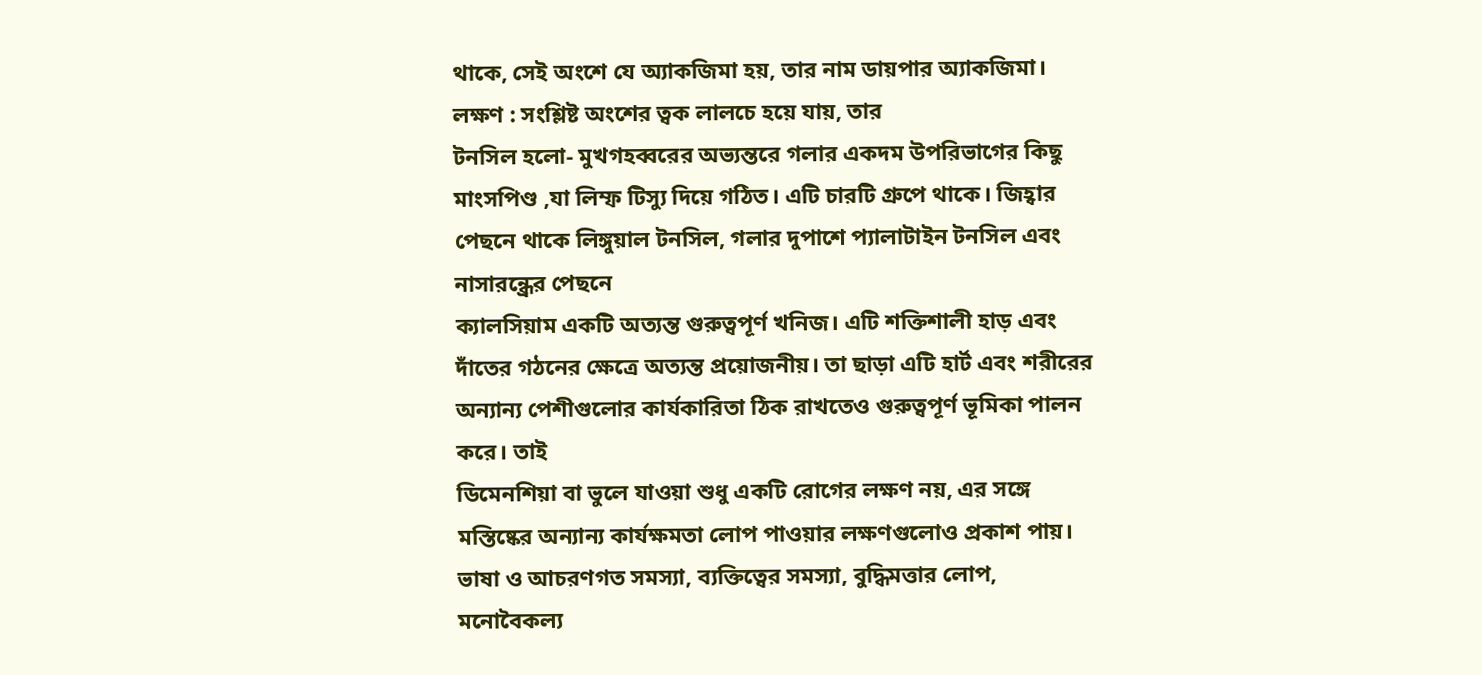থাকে, সেই অংশে যে অ্যাকজিমা হয়, তার নাম ডায়পার অ্যাকজিমা। লক্ষণ : সংশ্লিষ্ট অংশের ত্বক লালচে হয়ে যায়, তার
টনসিল হলো- মুখগহব্বরের অভ্যন্তরে গলার একদম উপরিভাগের কিছু মাংসপিণ্ড ,যা লিম্ফ টিস্যু দিয়ে গঠিত। এটি চারটি গ্রুপে থাকে। জিহ্বার পেছনে থাকে লিঙ্গুয়াল টনসিল, গলার দুপাশে প্যালাটাইন টনসিল এবং নাসারন্ধ্রের পেছনে
ক্যালসিয়াম একটি অত্যন্ত গুরুত্বপূর্ণ খনিজ। এটি শক্তিশালী হাড় এবং দাঁতের গঠনের ক্ষেত্রে অত্যন্ত প্রয়োজনীয়। তা ছাড়া এটি হার্ট এবং শরীরের অন্যান্য পেশীগুলোর কার্যকারিতা ঠিক রাখতেও গুরুত্বপূর্ণ ভূমিকা পালন করে। তাই
ডিমেনশিয়া বা ভুলে যাওয়া শুধু একটি রোগের লক্ষণ নয়, এর সঙ্গে মস্তিষ্কের অন্যান্য কার্যক্ষমতা লোপ পাওয়ার লক্ষণগুলোও প্রকাশ পায়। ভাষা ও আচরণগত সমস্যা, ব্যক্তিত্বের সমস্যা, বুদ্ধিমত্তার লোপ, মনোবৈকল্য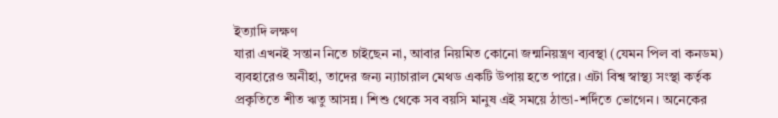ইত্যাদি লক্ষণ
যারা এখনই সন্তান নিতে চাইছেন না, আবার নিয়মিত কোনো জন্মনিয়ন্ত্রণ ব্যবস্থা (যেমন পিল বা কনডম) ব্যবহারেও অনীহা, তাদের জন্য ন্যাচারাল মেথড একটি উপায় হতে পারে। এটা বিশ্ব স্বাস্থ্য সংস্থা কর্তৃক
প্রকৃতিতে শীত ঋতু আসন্ন। শিশু থেকে সব বয়সি মানুষ এই সময়ে ঠান্ডা-শর্দিতে ভোগেন। অনেকের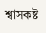শ্বাসকষ্ট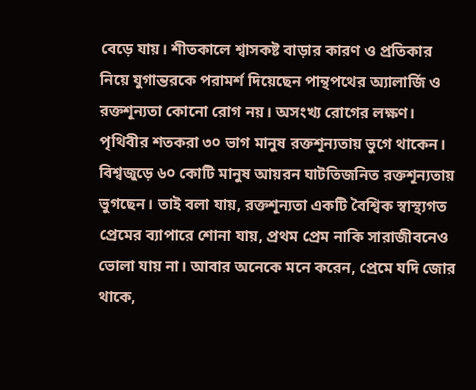বেড়ে যায়। শীতকালে শ্বাসকষ্ট বাড়ার কারণ ও প্রতিকার নিয়ে যুগান্তরকে পরামর্শ দিয়েছেন পান্থপথের অ্যালার্জি ও
রক্তশূন্যতা কোনো রোগ নয়। অসংখ্য রোগের লক্ষণ। পৃথিবীর শতকরা ৩০ ভাগ মানুষ রক্তশূন্যতায় ভুগে থাকেন। বিশ্বজুড়ে ৬০ কোটি মানুষ আয়রন ঘাটতিজনিত রক্তশূন্যতায় ভুগছেন। তাই বলা যায়, রক্তশূন্যতা একটি বৈশ্বিক স্বাস্থ্যগত
প্রেমের ব্যাপারে শোনা যায়, প্রথম প্রেম নাকি সারাজীবনেও ভোলা যায় না। আবার অনেকে মনে করেন, প্রেমে যদি জোর থাকে,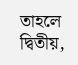তাহলে দ্বিতীয়,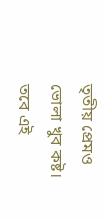তৃতীয় প্রেমও ভোলা খুব কষ্ট। তবে এই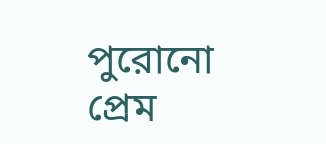পুরোনো প্রেম